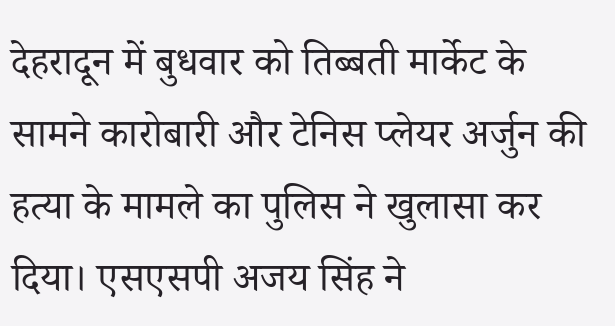देहरादून में बुधवार को तिब्बती मार्केट के सामने कारोबारी और टेनिस प्लेयर अर्जुन की हत्या के मामले का पुलिस ने खुलासा कर दिया। एसएसपी अजय सिंह ने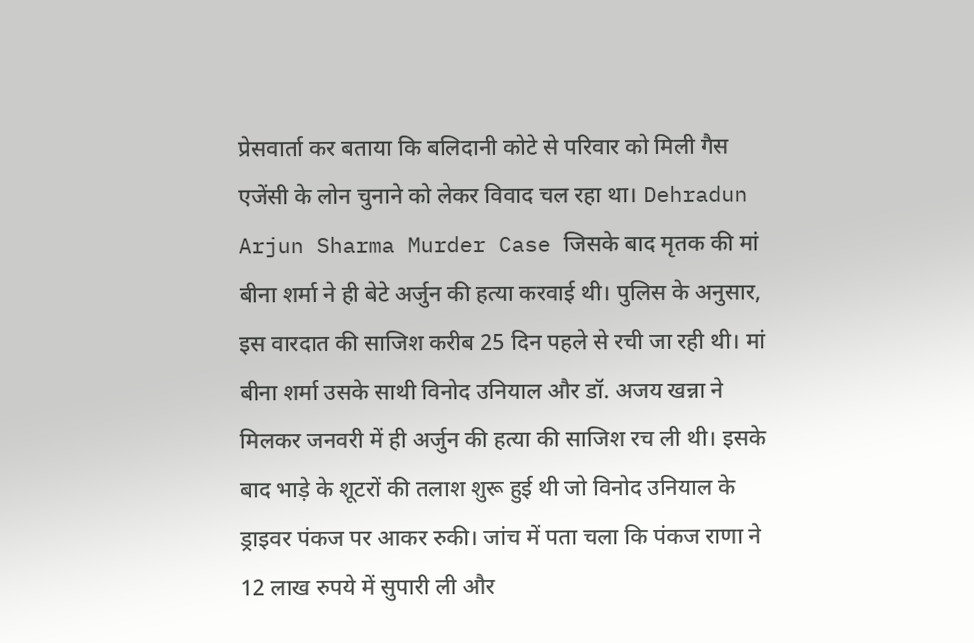प्रेसवार्ता कर बताया कि बलिदानी कोटे से परिवार को मिली गैस एजेंसी के लोन चुनाने को लेकर विवाद चल रहा था। Dehradun Arjun Sharma Murder Case जिसके बाद मृतक की मां बीना शर्मा ने ही बेटे अर्जुन की हत्या करवाई थी। पुलिस के अनुसार, इस वारदात की साजिश करीब 25 दिन पहले से रची जा रही थी। मां बीना शर्मा उसके साथी विनोद उनियाल और डॉ. अजय खन्ना ने मिलकर जनवरी में ही अर्जुन की हत्या की साजिश रच ली थी। इसके बाद भाड़े के शूटरों की तलाश शुरू हुई थी जो विनोद उनियाल के ड्राइवर पंकज पर आकर रुकी। जांच में पता चला कि पंकज राणा ने 12 लाख रुपये में सुपारी ली और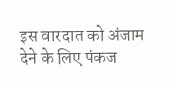इस वारदात को अंजाम देने के लिए पंकज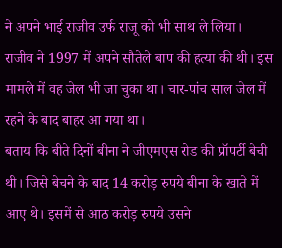ने अपने भाई राजीव उर्फ राजू को भी साथ ले लिया। राजीव ने 1997 में अपने सौतेले बाप की हत्या की थी। इस मामले में वह जेल भी जा चुका था। चार-पांच साल जेल में रहने के बाद बाहर आ गया था।
बताय कि बीते दिनों बीना ने जीएमएस रोड की प्रॉपर्टी बेची थी। जिसे बेचने के बाद 14 करोड़ रुपये बीना के खाते में आए थे। इसमें से आठ करोड़ रुपये उसने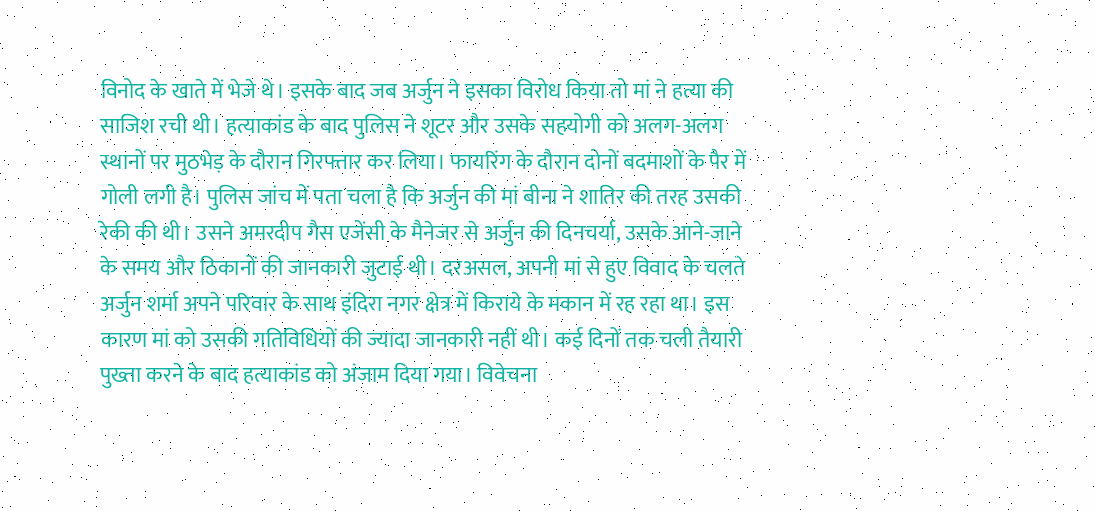विनोद के खाते में भेजे थे। इसके बाद जब अर्जुन ने इसका विरोध किया तो मां ने हत्या की साजिश रची थी। हत्याकांड के बाद पुलिस ने शूटर और उसके सहयोगी को अलग-अलग स्थानों पर मुठभेड़ के दौरान गिरफ्तार कर लिया। फायरिंग के दौरान दोनों बदमाशों के पैर में गोली लगी है। पुलिस जांच में पता चला है कि अर्जुन की मां बीना ने शातिर की तरह उसकी रेकी की थी। उसने अमरदीप गैस एजेंसी के मैनेजर से अर्जुन की दिनचर्या, उसके आने-जाने के समय और ठिकानों की जानकारी जुटाई थी। दरअसल, अपनी मां से हुए विवाद के चलते अर्जुन शर्मा अपने परिवार के साथ इंदिरा नगर क्षेत्र में किराये के मकान में रह रहा था। इस कारण मां को उसकी गतिविधियों की ज्यादा जानकारी नहीं थी। कई दिनों तक चली तैयारी पुख्ता करने के बाद हत्याकांड को अंजाम दिया गया। विवेचना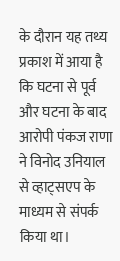के दौरान यह तथ्य प्रकाश में आया है कि घटना से पूर्व और घटना के बाद आरोपी पंकज राणा ने विनोद उनियाल से व्हाट्सएप के माध्यम से संपर्क किया था।